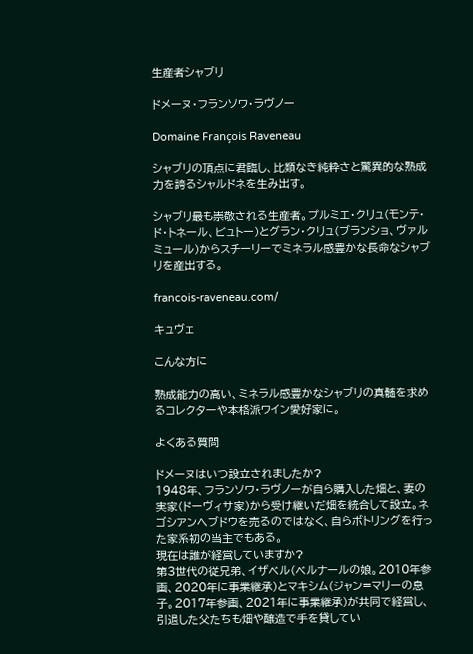生産者シャブリ

ドメーヌ・フランソワ・ラヴノー

Domaine François Raveneau

シャブリの頂点に君臨し、比類なき純粋さと驚異的な熟成力を誇るシャルドネを生み出す。

シャブリ最も崇敬される生産者。プルミエ・クリュ(モンテ・ド・トネール、ビュトー)とグラン・クリュ(ブランショ、ヴァルミュール)からスチーリーでミネラル感豊かな長命なシャブリを産出する。

francois-raveneau.com/

キュヴェ

こんな方に

熟成能力の高い、ミネラル感豊かなシャブリの真髄を求めるコレクターや本格派ワイン愛好家に。

よくある質問

ドメーヌはいつ設立されましたか?
1948年、フランソワ・ラヴノーが自ら購入した畑と、妻の実家(ドーヴィサ家)から受け継いだ畑を統合して設立。ネゴシアンへブドウを売るのではなく、自らボトリングを行った家系初の当主でもある。
現在は誰が経営していますか?
第3世代の従兄弟、イザベル(ベルナールの娘。2010年参画、2020年に事業継承)とマキシム(ジャン=マリーの息子。2017年参画、2021年に事業継承)が共同で経営し、引退した父たちも畑や醸造で手を貸してい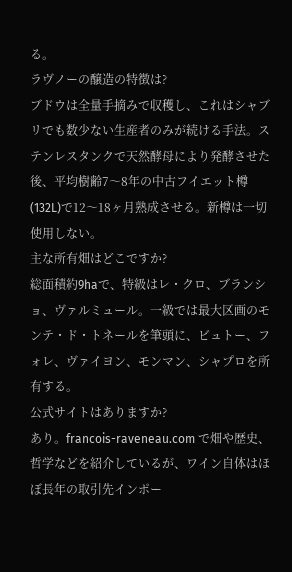る。
ラヴノーの醸造の特徴は?
ブドウは全量手摘みで収穫し、これはシャブリでも数少ない生産者のみが続ける手法。ステンレスタンクで天然酵母により発酵させた後、平均樹齢7〜8年の中古フイエット樽(132L)で12〜18ヶ月熟成させる。新樽は一切使用しない。
主な所有畑はどこですか?
総面積約9haで、特級はレ・クロ、ブランショ、ヴァルミュール。一級では最大区画のモンテ・ド・トネールを筆頭に、ビュトー、フォレ、ヴァイヨン、モンマン、シャプロを所有する。
公式サイトはありますか?
あり。francois-raveneau.com で畑や歴史、哲学などを紹介しているが、ワイン自体はほぼ長年の取引先インポー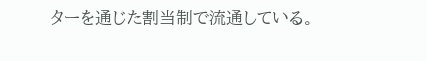ターを通じた割当制で流通している。